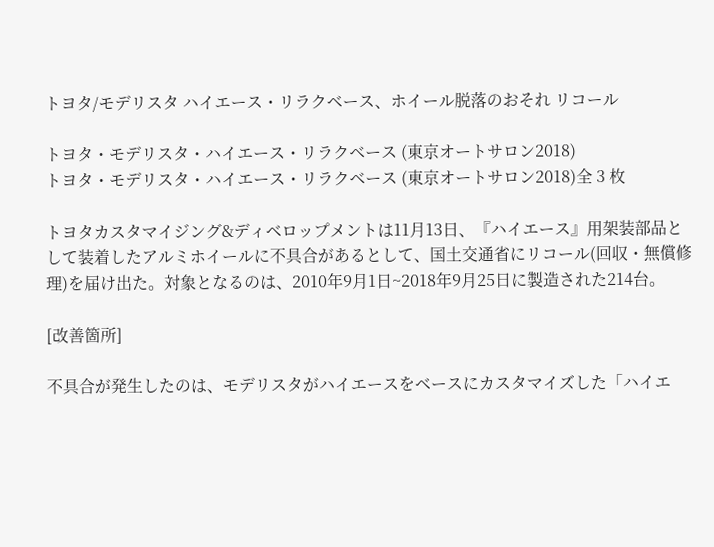トヨタ/モデリスタ ハイエース・リラクベース、ホイール脱落のおそれ リコール

トヨタ・モデリスタ・ハイエース・リラクベース (東京オートサロン2018)
トヨタ・モデリスタ・ハイエース・リラクベース (東京オートサロン2018)全 3 枚

トヨタカスタマイジング&ディベロップメントは11月13日、『ハイエース』用架装部品として装着したアルミホイールに不具合があるとして、国土交通省にリコール(回収・無償修理)を届け出た。対象となるのは、2010年9月1日~2018年9月25日に製造された214台。

[改善箇所]

不具合が発生したのは、モデリスタがハイエースをベースにカスタマイズした「ハイエ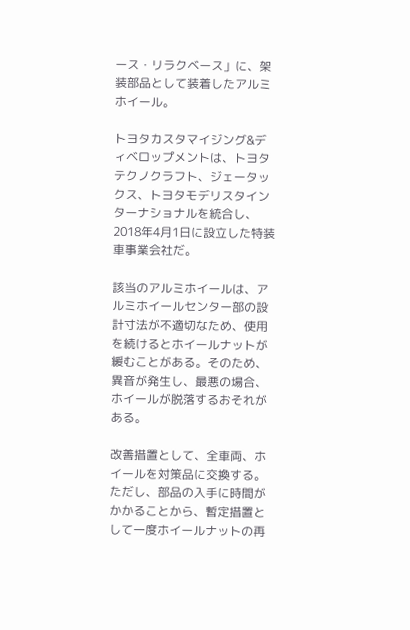ース・リラクベース」に、架装部品として装着したアルミホイール。

トヨタカスタマイジング&ディベロップメントは、トヨタテクノクラフト、ジェータックス、トヨタモデリスタインターナショナルを統合し、2018年4月1日に設立した特装車事業会社だ。

該当のアルミホイールは、アルミホイールセンター部の設計寸法が不適切なため、使用を続けるとホイールナットが緩むことがある。そのため、異音が発生し、最悪の場合、ホイールが脱落するおそれがある。

改善措置として、全車両、ホイールを対策品に交換する。ただし、部品の入手に時間がかかることから、暫定措置として一度ホイールナットの再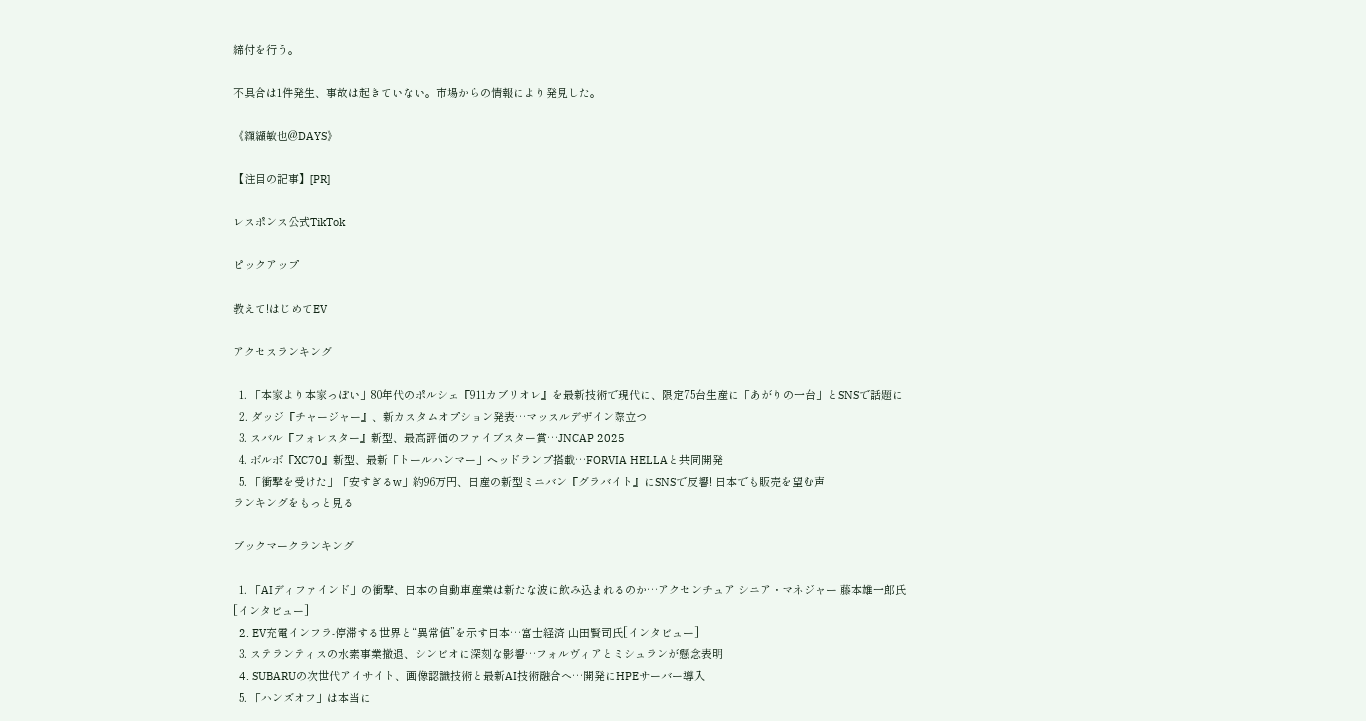締付を行う。

不具合は1件発生、事故は起きていない。市場からの情報により発見した。

《纐纈敏也@DAYS》

【注目の記事】[PR]

レスポンス公式TikTok

ピックアップ

教えて!はじめてEV

アクセスランキング

  1. 「本家より本家っぽい」80年代のポルシェ『911カブリオレ』を最新技術で現代に、限定75台生産に「あがりの一台」とSNSで話題に
  2. ダッジ『チャージャー』、新カスタムオプション発表…マッスルデザイン際立つ
  3. スバル『フォレスター』新型、最高評価のファイブスター賞…JNCAP 2025
  4. ボルボ『XC70』新型、最新「トールハンマー」ヘッドランプ搭載…FORVIA HELLAと共同開発
  5. 「衝撃を受けた」「安すぎるw」約96万円、日産の新型ミニバン『グラバイト』にSNSで反響! 日本でも販売を望む声
ランキングをもっと見る

ブックマークランキング

  1. 「AIディファインド」の衝撃、日本の自動車産業は新たな波に飲み込まれるのか…アクセンチュア シニア・マネジャー 藤本雄一郎氏[インタビュー]
  2. EV充電インフラ-停滞する世界と“異常値”を示す日本…富士経済 山田賢司氏[インタビュー]
  3. ステランティスの水素事業撤退、シンビオに深刻な影響…フォルヴィアとミシュランが懸念表明
  4. SUBARUの次世代アイサイト、画像認識技術と最新AI技術融合へ…開発にHPEサーバー導入
  5. 「ハンズオフ」は本当に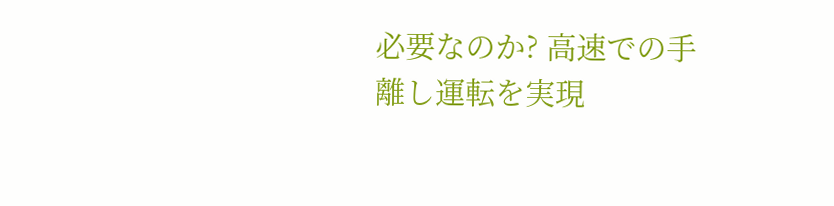必要なのか? 高速での手離し運転を実現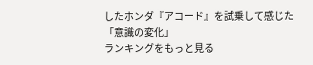したホンダ『アコード』を試乗して感じた「意識の変化」
ランキングをもっと見る